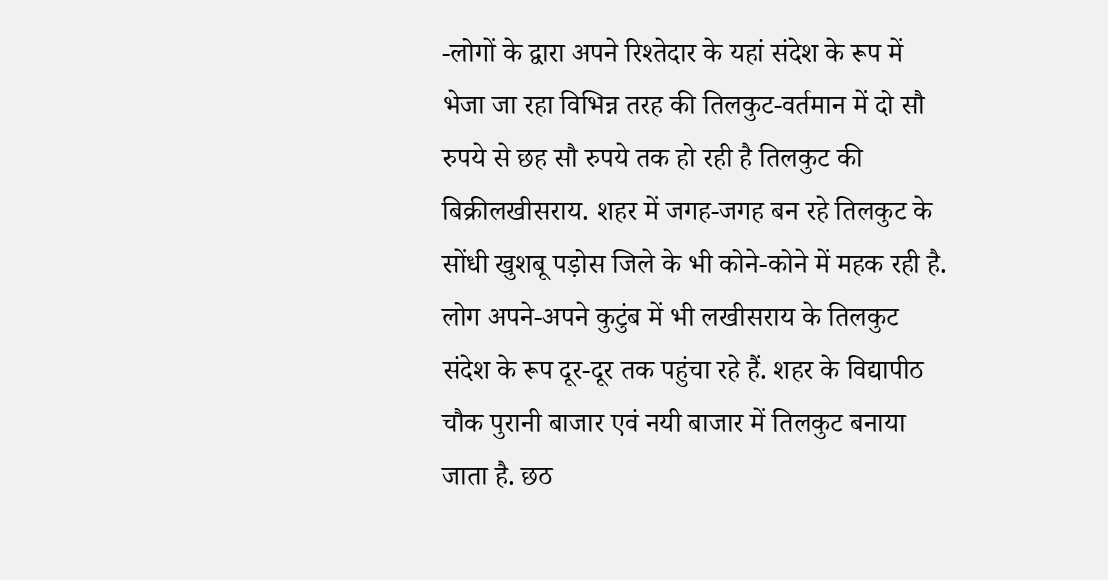-लोगों के द्वारा अपने रिश्तेदार के यहां संदेश के रूप में भेजा जा रहा विभिन्न तरह की तिलकुट-वर्तमान में दो सौ रुपये से छह सौ रुपये तक हो रही है तिलकुट की बिक्रीलखीसराय. शहर में जगह-जगह बन रहे तिलकुट के सोंधी खुशबू पड़ोस जिले के भी कोने-कोने में महक रही है. लोग अपने-अपने कुटुंब में भी लखीसराय के तिलकुट संदेश के रूप दूर-दूर तक पहुंचा रहे हैं. शहर के विद्यापीठ चौक पुरानी बाजार एवं नयी बाजार में तिलकुट बनाया जाता है. छठ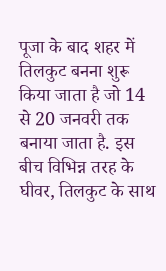पूजा के बाद शहर में तिलकुट बनना शुरू किया जाता है जो 14 से 20 जनवरी तक बनाया जाता है. इस बीच विभिन्न तरह के घीवर, तिलकुट के साथ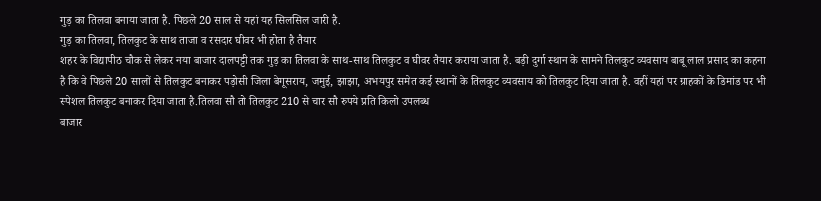गुड़ का तिलवा बनाया जाता है. पिछले 20 साल से यहां यह सिलसिल जारी है.
गुड़ का तिलवा, तिलकुट के साथ ताजा व रसदार घीवर भी होता है तैयार
शहर के विद्यापीठ चौक से लेकर नया बाजार दालपट्टी तक गुड़ का तिलवा के साथ-साथ तिलकुट व घीवर तैयार कराया जाता है. बड़ी दुर्गा स्थान के सामने तिलकुट व्यवसाय बाबू लाल प्रसाद का कहना है कि वे पिछले 20 सालों से तिलकुट बनाकर पड़ोसी जिला बेगूसराय, जमुई, झाझा, अभयपुर समेत कई स्थानों के तिलकुट व्यवसाय को तिलकुट दिया जाता है. वहीं यहां पर ग्राहकों के डिमांड पर भी स्पेशल तिलकुट बनाकर दिया जाता है.तिलवा सौ तो तिलकुट 210 से चार सौ रुपये प्रति किलो उपलब्ध
बाजार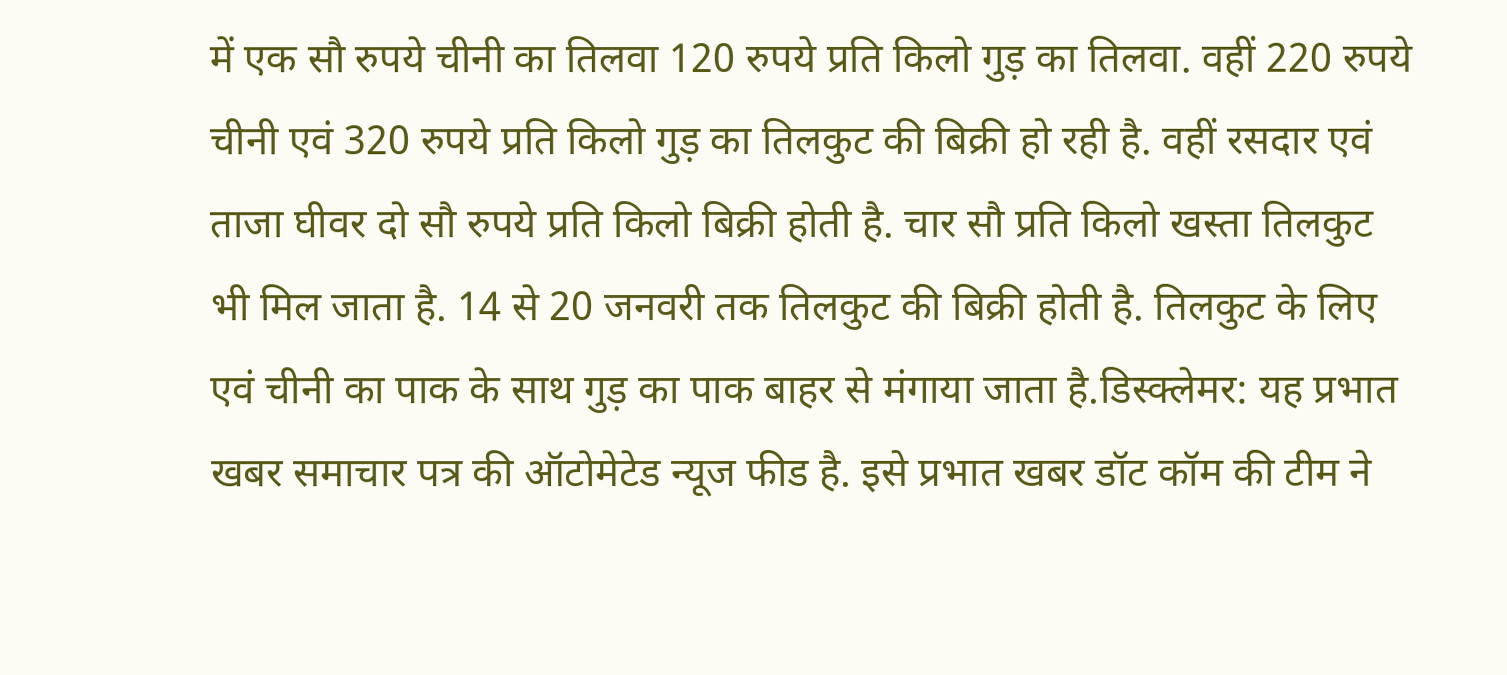में एक सौ रुपये चीनी का तिलवा 120 रुपये प्रति किलो गुड़ का तिलवा. वहीं 220 रुपये चीनी एवं 320 रुपये प्रति किलो गुड़ का तिलकुट की बिक्री हो रही है. वहीं रसदार एवं ताजा घीवर दो सौ रुपये प्रति किलो बिक्री होती है. चार सौ प्रति किलो खस्ता तिलकुट भी मिल जाता है. 14 से 20 जनवरी तक तिलकुट की बिक्री होती है. तिलकुट के लिए एवं चीनी का पाक के साथ गुड़ का पाक बाहर से मंगाया जाता है.डिस्क्लेमर: यह प्रभात खबर समाचार पत्र की ऑटोमेटेड न्यूज फीड है. इसे प्रभात खबर डॉट कॉम की टीम ने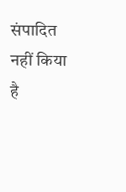संपादित नहीं किया है